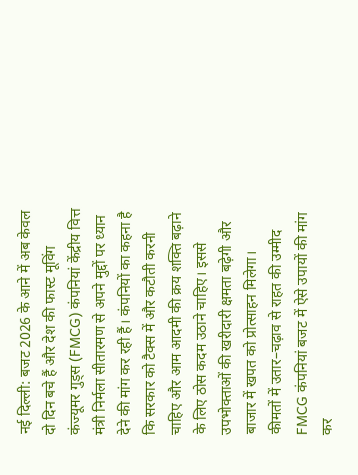नई दिल्ली: बजट 2026 के आने में अब केवल दो दिन बचे हैं और देश की फास्ट मूविंग कंज्यूमर गुड्स (FMCG) कंपनियां केंद्रीय वित्त मंत्री निर्मला सीतारमण से अपने मुद्दों पर ध्यान देने की मांग कर रही हैं। कंपनियों का कहना है कि सरकार को टैक्स में और कटौती करनी चाहिए और आम आदमी की क्रय शक्ति बढ़ाने के लिए ठोस कदम उठाने चाहिए। इससे उपभोक्ताओं की खरीदारी क्षमता बढ़ेगी और बाजार में खपत को प्रोत्साहन मिलेगा।
कीमतों में उतार–चढ़ाव से राहत की उम्मीद
FMCG कंपनियां बजट में ऐसे उपायों की मांग कर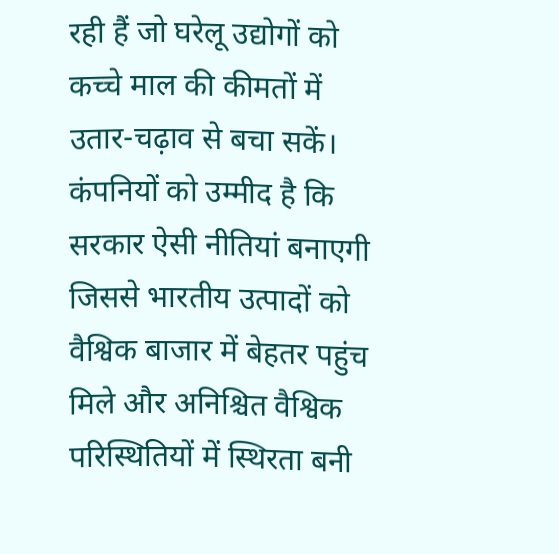रही हैं जो घरेलू उद्योगों को कच्चे माल की कीमतों में उतार-चढ़ाव से बचा सकें। कंपनियों को उम्मीद है कि सरकार ऐसी नीतियां बनाएगी जिससे भारतीय उत्पादों को वैश्विक बाजार में बेहतर पहुंच मिले और अनिश्चित वैश्विक परिस्थितियों में स्थिरता बनी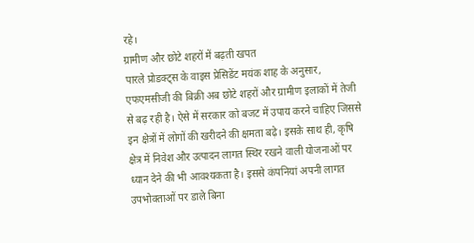रहे।
ग्रामीण और छोटे शहरों में बढ़ती खपत
पारले प्रोडक्ट्स के वाइस प्रेसिडेंट मयंक शाह के अनुसार, एफएमसीजी की बिक्री अब छोटे शहरों और ग्रामीण इलाकों में तेजी से बढ़ रही है। ऐसे में सरकार को बजट में उपाय करने चाहिए जिससे इन क्षेत्रों में लोगों की खरीदने की क्षमता बढ़े। इसके साथ ही, कृषि क्षेत्र में निवेश और उत्पादन लागत स्थिर रखने वाली योजनाओं पर ध्यान देने की भी आवश्यकता है। इससे कंपनियां अपनी लागत उपभोक्ताओं पर डाले बिना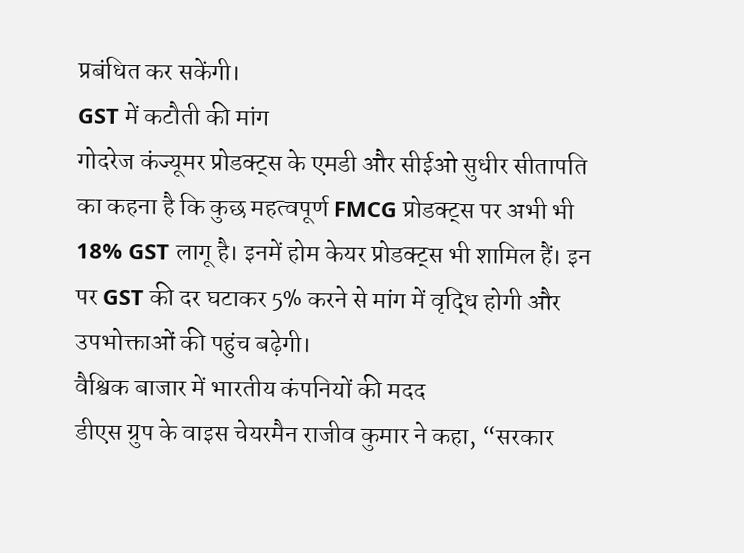प्रबंधित कर सकेंगी।
GST में कटौती की मांग
गोदरेज कंज्यूमर प्रोडक्ट्स के एमडी और सीईओ सुधीर सीतापति का कहना है कि कुछ महत्वपूर्ण FMCG प्रोडक्ट्स पर अभी भी 18% GST लागू है। इनमें होम केयर प्रोडक्ट्स भी शामिल हैं। इन पर GST की दर घटाकर 5% करने से मांग में वृद्धि होगी और उपभोक्ताओं की पहुंच बढ़ेगी।
वैश्विक बाजार में भारतीय कंपनियों की मदद
डीएस ग्रुप के वाइस चेयरमैन राजीव कुमार ने कहा, “सरकार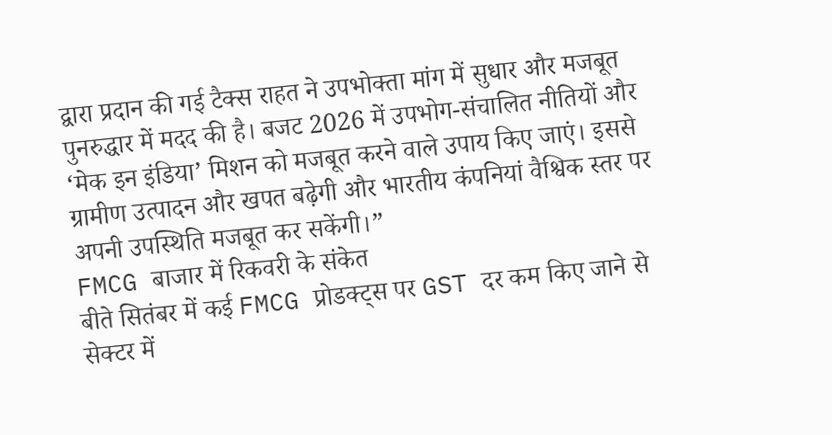द्वारा प्रदान की गई टैक्स राहत ने उपभोक्ता मांग में सुधार और मजबूत पुनरुद्धार में मदद की है। बजट 2026 में उपभोग-संचालित नीतियों और ‘मेक इन इंडिया’ मिशन को मजबूत करने वाले उपाय किए जाएं। इससे ग्रामीण उत्पादन और खपत बढ़ेगी और भारतीय कंपनियां वैश्विक स्तर पर अपनी उपस्थिति मजबूत कर सकेंगी।”
FMCG बाजार में रिकवरी के संकेत
बीते सितंबर में कई FMCG प्रोडक्ट्स पर GST दर कम किए जाने से सेक्टर में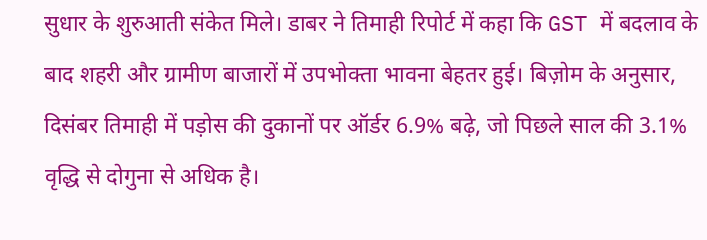सुधार के शुरुआती संकेत मिले। डाबर ने तिमाही रिपोर्ट में कहा कि GST में बदलाव के बाद शहरी और ग्रामीण बाजारों में उपभोक्ता भावना बेहतर हुई। बिज़ोम के अनुसार, दिसंबर तिमाही में पड़ोस की दुकानों पर ऑर्डर 6.9% बढ़े, जो पिछले साल की 3.1% वृद्धि से दोगुना से अधिक है।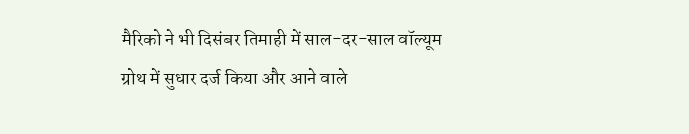मैरिको ने भी दिसंबर तिमाही में साल-दर-साल वॉल्यूम ग्रोथ में सुधार दर्ज किया और आने वाले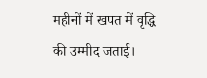महीनों में खपत में वृद्धि की उम्मीद जताई।